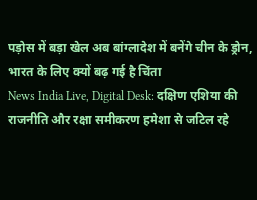पड़ोस में बड़ा खेल अब बांग्लादेश में बनेंगे चीन के ड्रोन, भारत के लिए क्यों बढ़ गई है चिंता
News India Live, Digital Desk: दक्षिण एशिया की राजनीति और रक्षा समीकरण हमेशा से जटिल रहे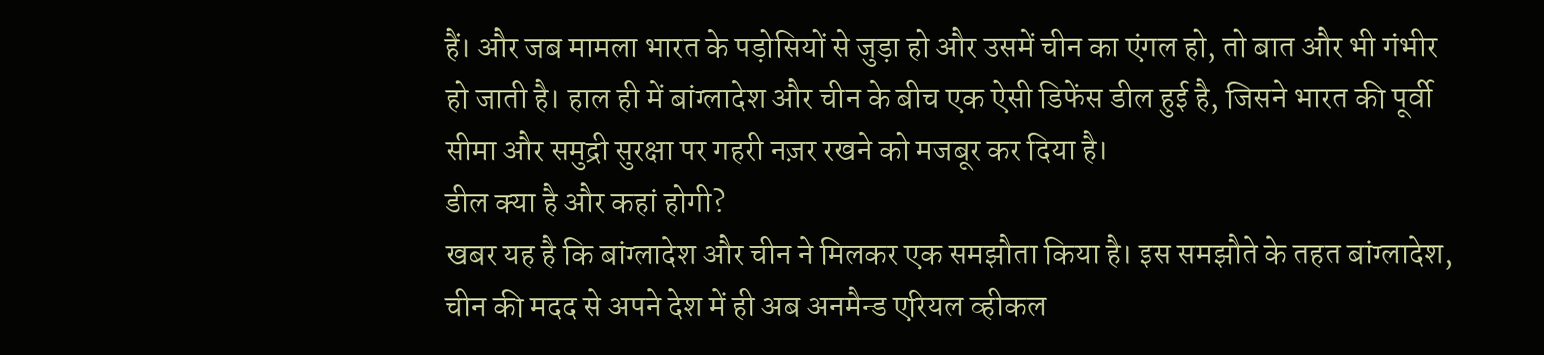हैं। और जब मामला भारत के पड़ोसियों से जुड़ा हो और उसमें चीन का एंगल हो, तो बात और भी गंभीर हो जाती है। हाल ही में बांग्लादेश और चीन के बीच एक ऐसी डिफेंस डील हुई है, जिसने भारत की पूर्वी सीमा और समुद्री सुरक्षा पर गहरी नज़र रखने को मजबूर कर दिया है।
डील क्या है और कहां होगी?
खबर यह है कि बांग्लादेश और चीन ने मिलकर एक समझौता किया है। इस समझौते के तहत बांग्लादेश, चीन की मदद से अपने देश में ही अब अनमैन्ड एरियल व्हीकल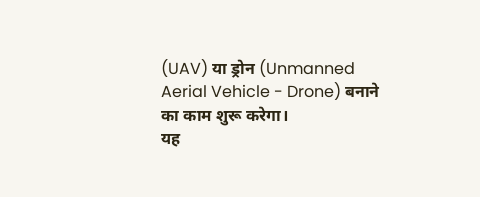(UAV) या ड्रोन (Unmanned Aerial Vehicle - Drone) बनाने का काम शुरू करेगा।
यह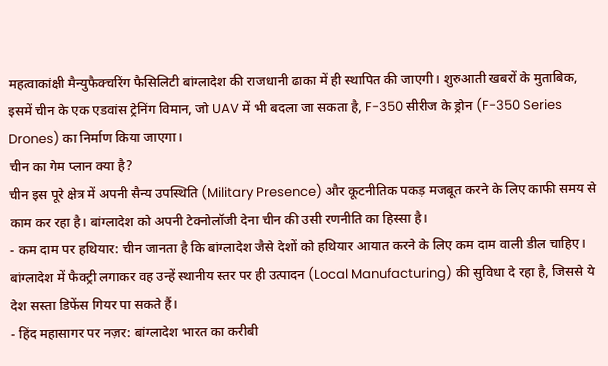महत्वाकांक्षी मैन्युफैक्चरिंग फैसिलिटी बांग्लादेश की राजधानी ढाका में ही स्थापित की जाएगी। शुरुआती खबरों के मुताबिक, इसमें चीन के एक एडवांस ट्रेनिंग विमान, जो UAV में भी बदला जा सकता है, F-350 सीरीज के ड्रोन (F-350 Series Drones) का निर्माण किया जाएगा।
चीन का गेम प्लान क्या है?
चीन इस पूरे क्षेत्र में अपनी सैन्य उपस्थिति (Military Presence) और कूटनीतिक पकड़ मजबूत करने के लिए काफी समय से काम कर रहा है। बांग्लादेश को अपनी टेक्नोलॉजी देना चीन की उसी रणनीति का हिस्सा है।
- कम दाम पर हथियार: चीन जानता है कि बांग्लादेश जैसे देशों को हथियार आयात करने के लिए कम दाम वाली डील चाहिए। बांग्लादेश में फैक्ट्री लगाकर वह उन्हें स्थानीय स्तर पर ही उत्पादन (Local Manufacturing) की सुविधा दे रहा है, जिससे ये देश सस्ता डिफेंस गियर पा सकते हैं।
- हिंद महासागर पर नज़र: बांग्लादेश भारत का करीबी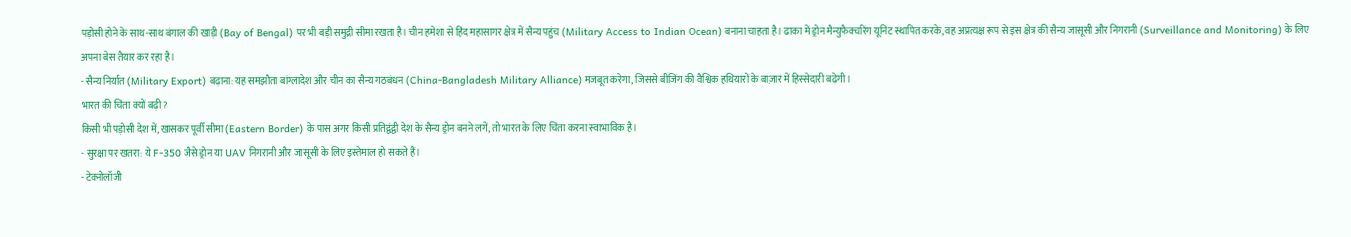पड़ोसी होने के साथ-साथ बंगाल की खाड़ी (Bay of Bengal) पर भी बड़ी समुद्री सीमा रखता है। चीन हमेशा से हिंद महासागर क्षेत्र में सैन्य पहुंच (Military Access to Indian Ocean) बनाना चाहता है। ढाका में ड्रोन मैन्युफैक्चरिंग यूनिट स्थापित करके, वह अप्रत्यक्ष रूप से इस क्षेत्र की सैन्य जासूसी और निगरानी (Surveillance and Monitoring) के लिए अपना बेस तैयार कर रहा है।
- सैन्य निर्यात (Military Export) बढ़ाना: यह समझौता बांग्लादेश और चीन का सैन्य गठबंधन (China-Bangladesh Military Alliance) मजबूत करेगा, जिससे बीजिंग की वैश्विक हथियारों के बाज़ार में हिस्सेदारी बढ़ेगी।
भारत की चिंता क्यों बढ़ी?
किसी भी पड़ोसी देश में, खासकर पूर्वी सीमा (Eastern Border) के पास अगर किसी प्रतिद्वंद्वी देश के सैन्य ड्रोन बनने लगें, तो भारत के लिए चिंता करना स्वाभाविक है।
- सुरक्षा पर खतरा: ये F-350 जैसे ड्रोन या UAV निगरानी और जासूसी के लिए इस्तेमाल हो सकते हैं।
- टेक्नोलॉजी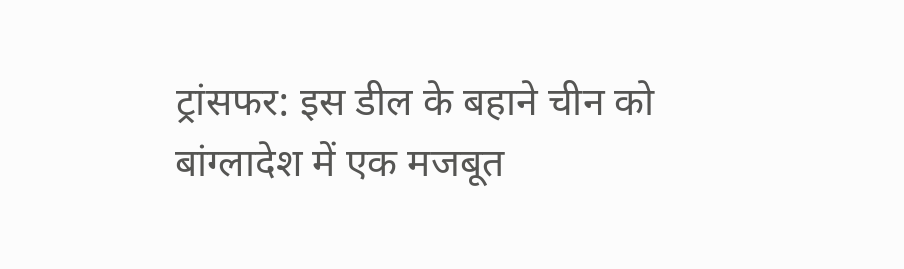ट्रांसफर: इस डील के बहाने चीन को बांग्लादेश में एक मजबूत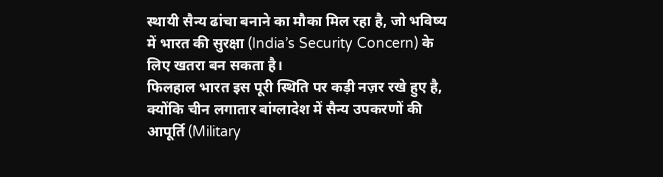स्थायी सैन्य ढांचा बनाने का मौका मिल रहा है, जो भविष्य में भारत की सुरक्षा (India’s Security Concern) के लिए खतरा बन सकता है।
फिलहाल भारत इस पूरी स्थिति पर कड़ी नज़र रखे हुए है, क्योंकि चीन लगातार बांग्लादेश में सैन्य उपकरणों की आपूर्ति (Military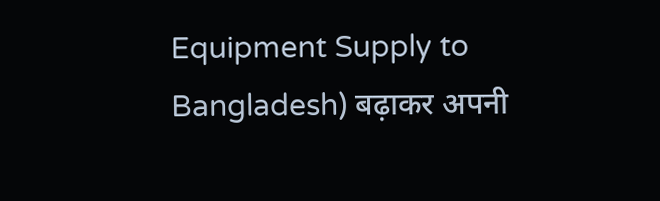Equipment Supply to Bangladesh) बढ़ाकर अपनी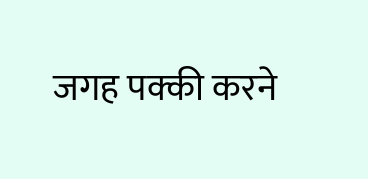जगह पक्की करने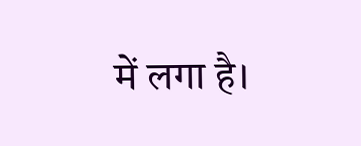में लगा है।